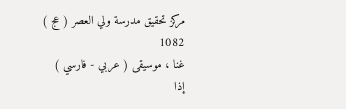مركز تحقيق مدرسة ولي العصر ( عج )
1082
غنا ، موسيقى ( عربي - فارسي )
إذا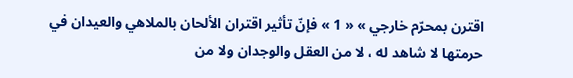اقترن بمحرّم خارجي » « 1 » فإنّ تأثير اقتران الألحان بالملاهي والعيدان في حرمتها لا شاهد له ، لا من العقل والوجدان ولا من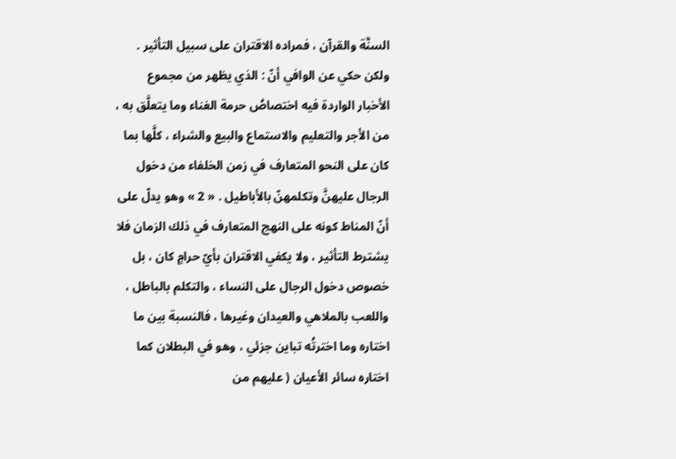السنَّة والقرآن ، فمراده الاقتران على سبيل التأثير . ولكن حكي عن الوافي أنّ : الذي يظهر من مجموع الأخبار الواردة فيه اختصاصُ حرمة الغناء وما يتعلَّق به ، من الأجر والتعليم والاستماع والبيع والشراء ، كلَّها بما كان على النحو المتعارف في زمن الخلفاء من دخول الرجال عليهنَّ وتكلمهنّ بالأباطيل . « 2 » وهو يدلّ على أنّ المناط كونه على النهج المتعارف في ذلك الزمان فلا يشترط التأثير ، ولا يكفي الاقتران بأيّ حرامٍ كان ، بل خصوص دخول الرجال على النساء ، والتكلم بالباطل ، واللعب بالملاهي والعيدان وغيرها ، فالنسبة بين ما اختاره وما اخترتُه تباين جزئي ، وهو في البطلان كما اختاره سائر الأعيان ( عليهم من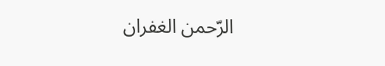الرّحمن الغفران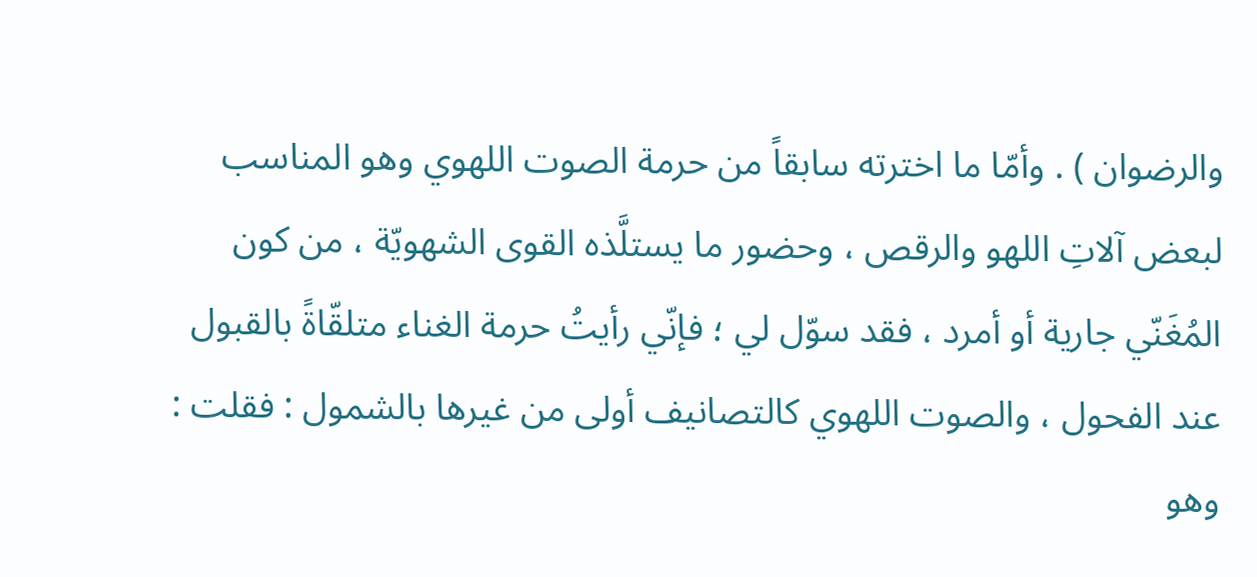والرضوان ) . وأمّا ما اخترته سابقاً من حرمة الصوت اللهوي وهو المناسب لبعض آلاتِ اللهو والرقص ، وحضور ما يستلَّذه القوى الشهويّة ، من كون المُغَنّي جارية أو أمرد ، فقد سوّل لي ؛ فإنّي رأيتُ حرمة الغناء متلقّاةً بالقبول عند الفحول ، والصوت اللهوي كالتصانيف أولى من غيرها بالشمول : فقلت : وهو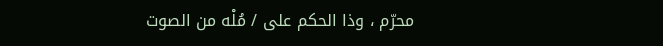محرّم ، وذا الحكم على / مُلْه من الصوت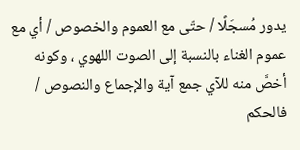يدور مُسجَلًا / حتّى مع العموم والخصوص / أي مع عموم الغناء بالنسبة إلى الصوت اللهوي ، وكونه أخصَّ منه للآي جمع آية والإجماع والنصوص / فالحكم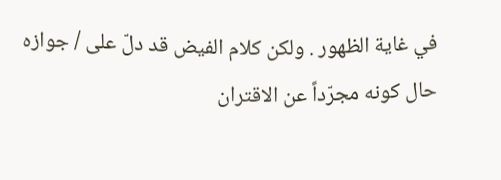في غاية الظهور . ولكن كلام الفيض قد دلّ على / جوازه حال كونه مجرّداً عن الاقتران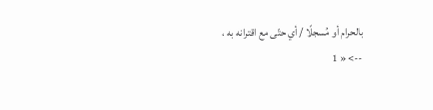بالحرام أو مُسجلًا / أي حتّى مع اقترانه به ،
--> « 1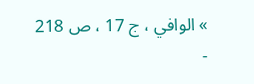» الوافي ، ج 17 ، ص 218 -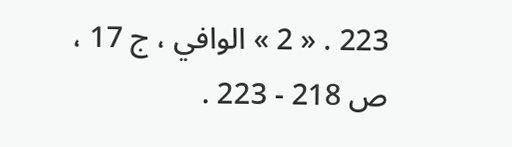223 . « 2 » الوافي ، ج 17 ، ص 218 - 223 .